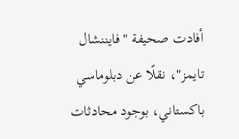أفادت صحيفة "فايننشال تايمز"، نقلًا عن دبلوماسي باكستاني، بوجود محادثات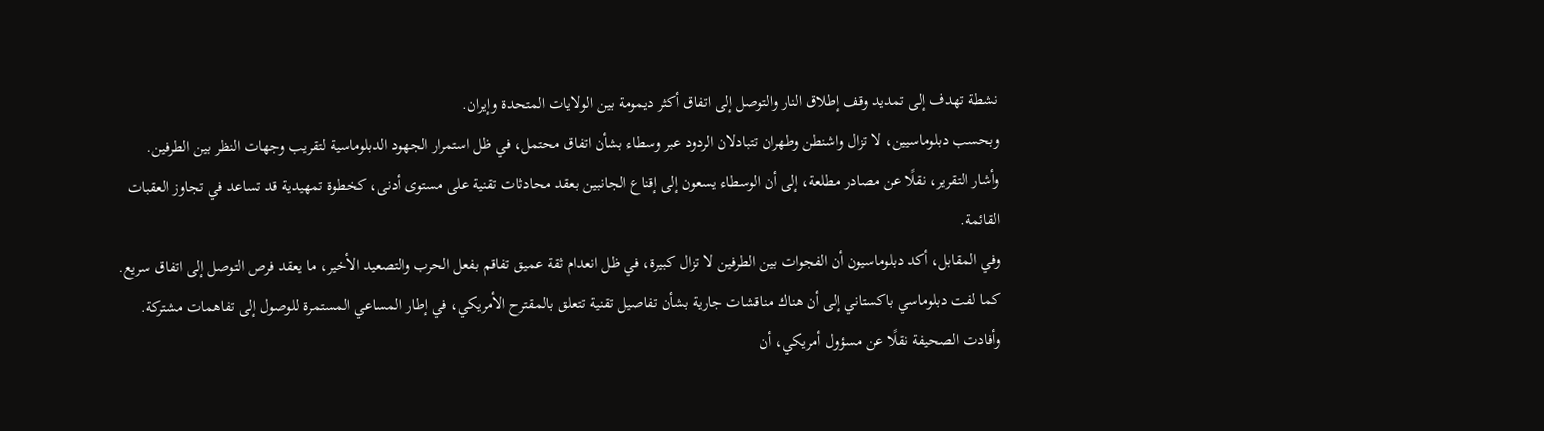نشطة تهدف إلى تمديد وقف إطلاق النار والتوصل إلى اتفاق أكثر ديمومة بين الولايات المتحدة وإيران.
وبحسب دبلوماسيين، لا تزال واشنطن وطهران تتبادلان الردود عبر وسطاء بشأن اتفاق محتمل، في ظل استمرار الجهود الدبلوماسية لتقريب وجهات النظر بين الطرفين.
وأشار التقرير، نقلًا عن مصادر مطلعة، إلى أن الوسطاء يسعون إلى إقناع الجانبين بعقد محادثات تقنية على مستوى أدنى، كخطوة تمهيدية قد تساعد في تجاوز العقبات القائمة.
وفي المقابل، أكد دبلوماسيون أن الفجوات بين الطرفين لا تزال كبيرة، في ظل انعدام ثقة عميق تفاقم بفعل الحرب والتصعيد الأخير، ما يعقد فرص التوصل إلى اتفاق سريع.
كما لفت دبلوماسي باكستاني إلى أن هناك مناقشات جارية بشأن تفاصيل تقنية تتعلق بالمقترح الأمريكي، في إطار المساعي المستمرة للوصول إلى تفاهمات مشتركة.
وأفادت الصحيفة نقلًا عن مسؤول أمريكي، أن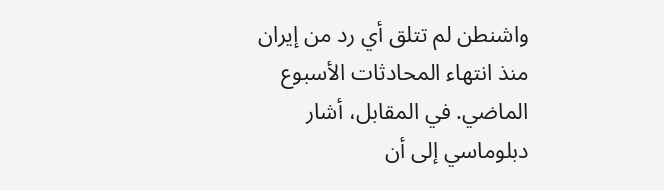واشنطن لم تتلق أي رد من إيران منذ انتهاء المحادثات الأسبوع الماضي. في المقابل، أشار دبلوماسي إلى أن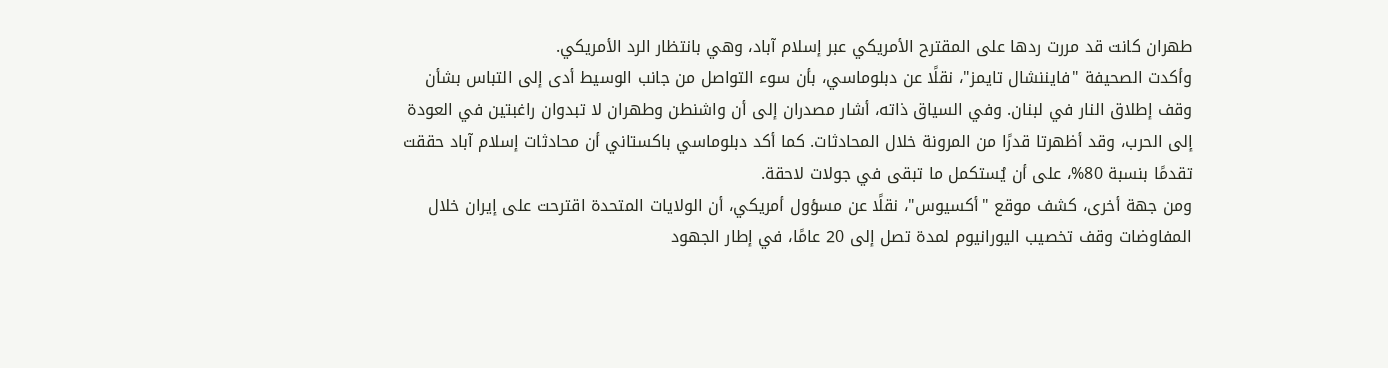طهران كانت قد مررت ردها على المقترح الأمريكي عبر إسلام آباد، وهي بانتظار الرد الأمريكي.
وأكدت الصحيفة "فايننشال تايمز"، نقلًا عن دبلوماسي، بأن سوء التواصل من جانب الوسيط أدى إلى التباس بشأن وقف إطلاق النار في لبنان. وفي السياق ذاته، أشار مصدران إلى أن واشنطن وطهران لا تبدوان راغبتين في العودة إلى الحرب، وقد أظهرتا قدرًا من المرونة خلال المحادثات. كما أكد دبلوماسي باكستاني أن محادثات إسلام آباد حققت تقدمًا بنسبة 80%، على أن يُستكمل ما تبقى في جولات لاحقة.
ومن جهة أخرى، كشف موقع "أكسيوس"، نقلًا عن مسؤول أمريكي، أن الولايات المتحدة اقترحت على إيران خلال المفاوضات وقف تخصيب اليورانيوم لمدة تصل إلى 20 عامًا، في إطار الجهود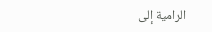الرامية إلى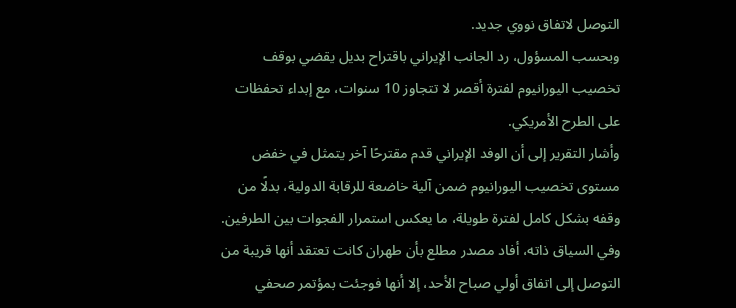التوصل لاتفاق نووي جديد.
وبحسب المسؤول، رد الجانب الإيراني باقتراح بديل يقضي بوقف تخصيب اليورانيوم لفترة أقصر لا تتجاوز 10 سنوات، مع إبداء تحفظات على الطرح الأمريكي.
وأشار التقرير إلى أن الوفد الإيراني قدم مقترحًا آخر يتمثل في خفض مستوى تخصيب اليورانيوم ضمن آلية خاضعة للرقابة الدولية، بدلًا من وقفه بشكل كامل لفترة طويلة، ما يعكس استمرار الفجوات بين الطرفين.
وفي السياق ذاته، أفاد مصدر مطلع بأن طهران كانت تعتقد أنها قريبة من التوصل إلى اتفاق أولي صباح الأحد، إلا أنها فوجئت بمؤتمر صحفي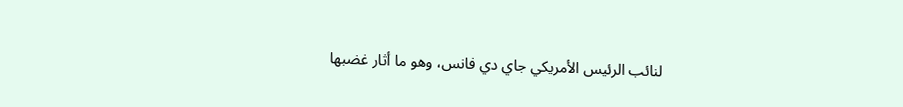لنائب الرئيس الأمريكي جاي دي فانس، وهو ما أثار غضبها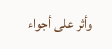وأثر على أجواء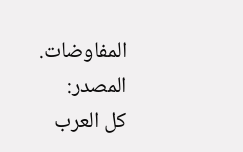المفاوضات.
المصدر:
كل العرب